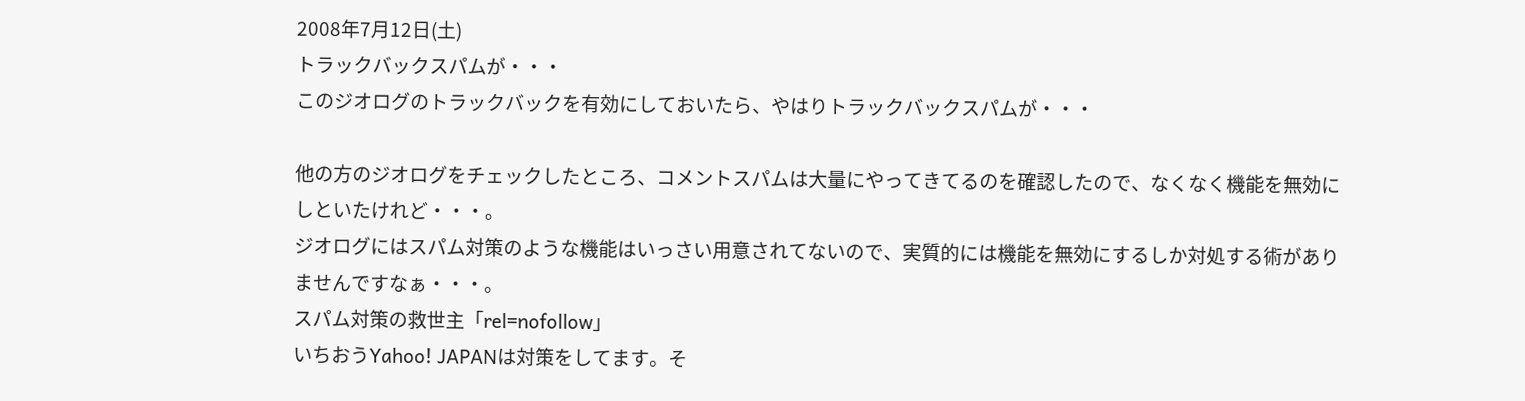2008年7月12日(土)
トラックバックスパムが・・・
このジオログのトラックバックを有効にしておいたら、やはりトラックバックスパムが・・・

他の方のジオログをチェックしたところ、コメントスパムは大量にやってきてるのを確認したので、なくなく機能を無効にしといたけれど・・・。
ジオログにはスパム対策のような機能はいっさい用意されてないので、実質的には機能を無効にするしか対処する術がありませんですなぁ・・・。
スパム対策の救世主「rel=nofollow」
いちおうYahoo! JAPANは対策をしてます。そ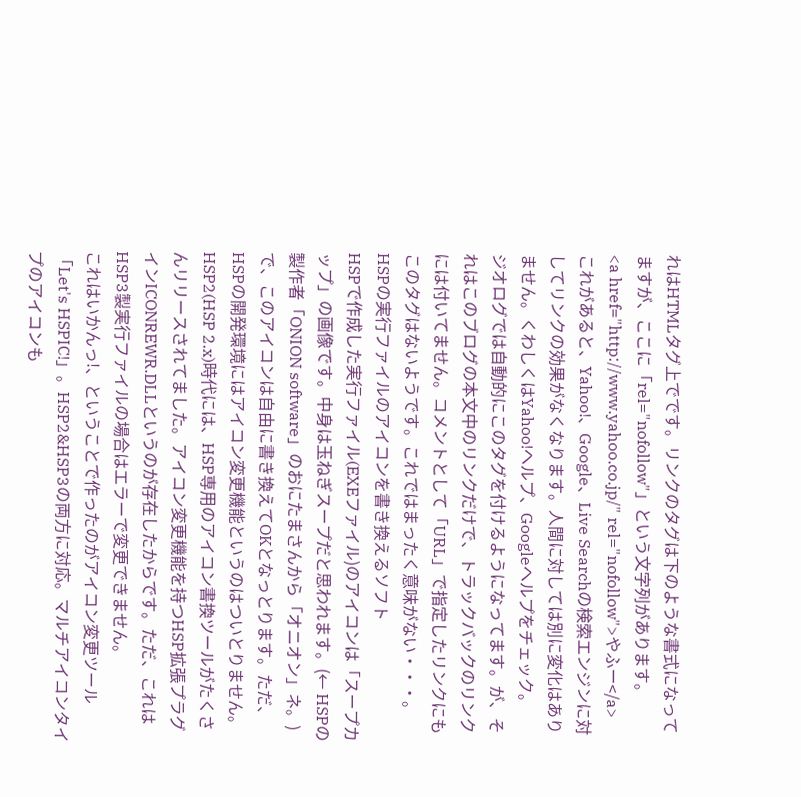れはHTMLタグ上でです。リンクのタグは下のような書式になってますが、ここに「rel="nofollow"」という文字列があります。
<a href="http://www.yahoo.co.jp/" rel="nofollow">やふー</a>
これがあると、Yahoo!、Google、Live Searchの検索エンジンに対してリンクの効果がなくなります。人間に対しては別に変化はありません。くわしくはYahoo!ヘルプ、Googleヘルプをチェック。
ジオログでは自動的にこのタグを付けるようになってます。が、それはこのブログの本文中のリンクだけで、トラックバックのリンクには付いてません。コメントとして「URL」で指定したリンクにもこのタグはないようです。これではまったく意味がない・・・。
HSPの実行ファイルのアイコンを書き換えるソフト
HSPで作成した実行ファイル(EXEファイル)のアイコンは「スープカップ」の画像です。中身は玉ねぎスープだと思われます。(← HSPの製作者「ONION software」のおにたまさんから「オニオン」ネ。)
で、このアイコンは自由に書き換えてOKとなっとります。ただ、HSPの開発環境にはアイコン変更機能というのはついとりません。
HSP2(HSP 2.x)時代には、HSP専用のアイコン書換ツールがたくさんリリースされてました。アイコン変更機能を持つHSP拡張プラグインICONREWR.DLLというのが存在したからです。ただ、これはHSP3製実行ファイルの場合はエラーで変更できません。
これはいかんっ!、ということで作ったのがアイコン変更ツール「Let's HSPIC!」。HSP2&HSP3の両方に対応。マルチアイコンタイプのアイコンも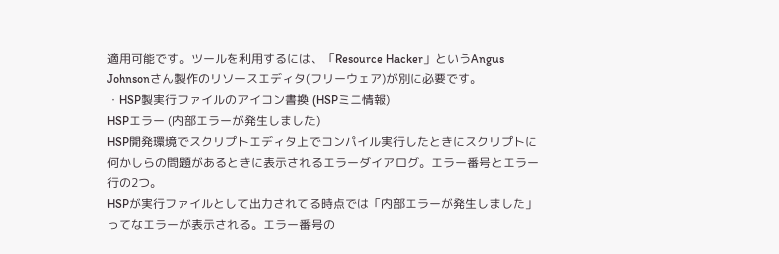適用可能です。ツールを利用するには、「Resource Hacker」というAngus Johnsonさん製作のリソースエディタ(フリーウェア)が別に必要です。
・HSP製実行ファイルのアイコン書換 (HSPミニ情報)
HSPエラー (内部エラーが発生しました)
HSP開発環境でスクリプトエディタ上でコンパイル実行したときにスクリプトに何かしらの問題があるときに表示されるエラーダイアログ。エラー番号とエラー行の2つ。
HSPが実行ファイルとして出力されてる時点では「内部エラーが発生しました」ってなエラーが表示される。エラー番号の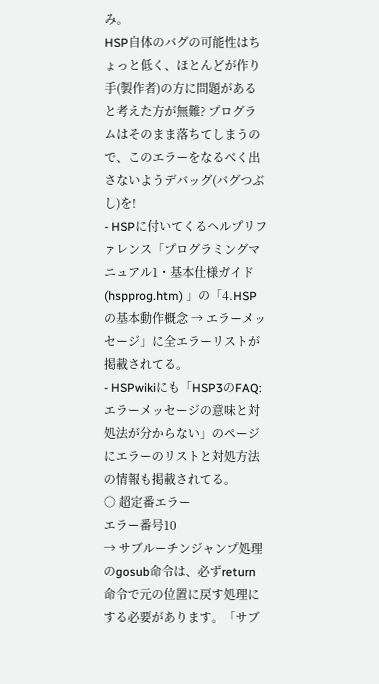み。
HSP自体のバグの可能性はちょっと低く、ほとんどが作り手(製作者)の方に問題があると考えた方が無難? プログラムはそのまま落ちてしまうので、このエラーをなるべく出さないようデバッグ(バグつぶし)を!
- HSPに付いてくるヘルプリファレンス「プログラミングマニュアル1・基本仕様ガイド (hspprog.htm) 」の「4.HSPの基本動作概念 → エラーメッセージ」に全エラーリストが掲載されてる。
- HSPwikiにも「HSP3のFAQ:エラーメッセージの意味と対処法が分からない」のページにエラーのリストと対処方法の情報も掲載されてる。
○ 超定番エラー
エラー番号10
→ サブルーチンジャンプ処理のgosub命令は、必ずreturn命令で元の位置に戻す処理にする必要があります。「サブ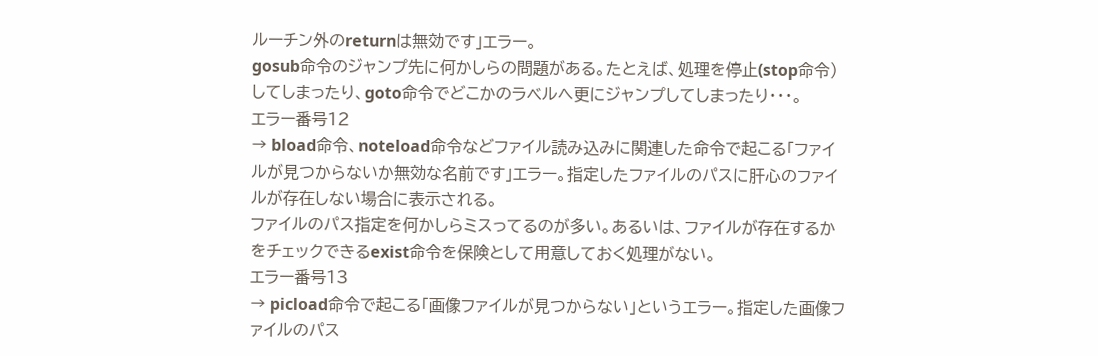ルーチン外のreturnは無効です」エラー。
gosub命令のジャンプ先に何かしらの問題がある。たとえば、処理を停止(stop命令)してしまったり、goto命令でどこかのラベルへ更にジャンプしてしまったり・・・。
エラー番号12
→ bload命令、noteload命令などファイル読み込みに関連した命令で起こる「ファイルが見つからないか無効な名前です」エラー。指定したファイルのパスに肝心のファイルが存在しない場合に表示される。
ファイルのパス指定を何かしらミスってるのが多い。あるいは、ファイルが存在するかをチェックできるexist命令を保険として用意しておく処理がない。
エラー番号13
→ picload命令で起こる「画像ファイルが見つからない」というエラー。指定した画像ファイルのパス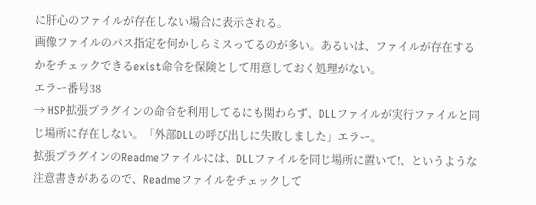に肝心のファイルが存在しない場合に表示される。
画像ファイルのパス指定を何かしらミスってるのが多い。あるいは、ファイルが存在するかをチェックできるexist命令を保険として用意しておく処理がない。
エラー番号38
→ HSP拡張プラグインの命令を利用してるにも関わらず、DLLファイルが実行ファイルと同じ場所に存在しない。「外部DLLの呼び出しに失敗しました」エラー。
拡張プラグインのReadmeファイルには、DLLファイルを同じ場所に置いて!、というような注意書きがあるので、Readmeファイルをチェックして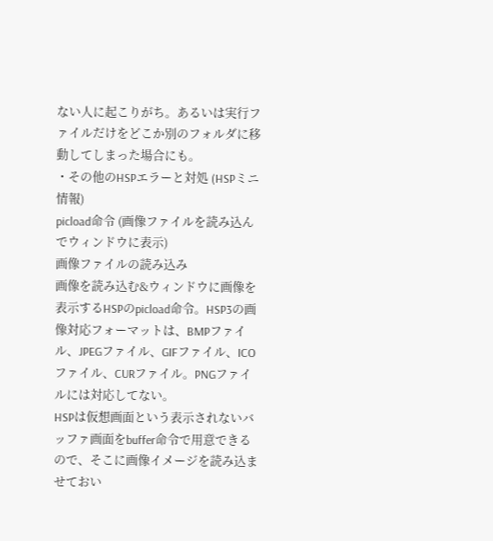ない人に起こりがち。あるいは実行ファイルだけをどこか別のフォルダに移動してしまった場合にも。
・その他のHSPエラーと対処 (HSPミニ情報)
picload命令 (画像ファイルを読み込んでウィンドウに表示)
画像ファイルの読み込み
画像を読み込む&ウィンドウに画像を表示するHSPのpicload命令。HSP3の画像対応フォーマットは、BMPファイル、JPEGファイル、GIFファイル、ICOファイル、CURファイル。PNGファイルには対応してない。
HSPは仮想画面という表示されないバッファ画面をbuffer命令で用意できるので、そこに画像イメージを読み込ませておい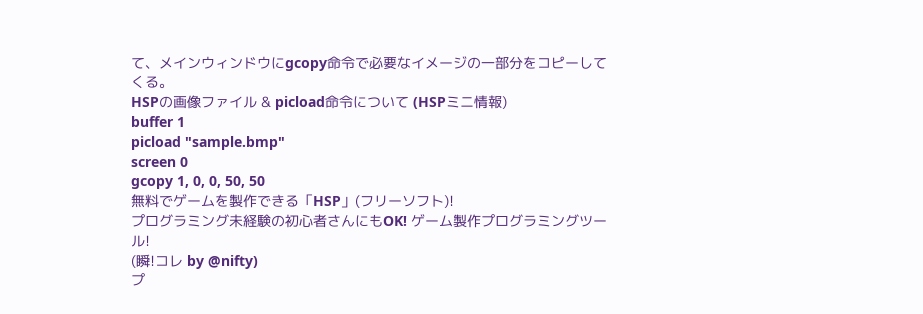て、メインウィンドウにgcopy命令で必要なイメージの一部分をコピーしてくる。
HSPの画像ファイル & picload命令について (HSPミニ情報)
buffer 1
picload "sample.bmp"
screen 0
gcopy 1, 0, 0, 50, 50
無料でゲームを製作できる「HSP」(フリーソフト)!
プログラミング未経験の初心者さんにもOK! ゲーム製作プログラミングツール!
(瞬!コレ by @nifty)
プ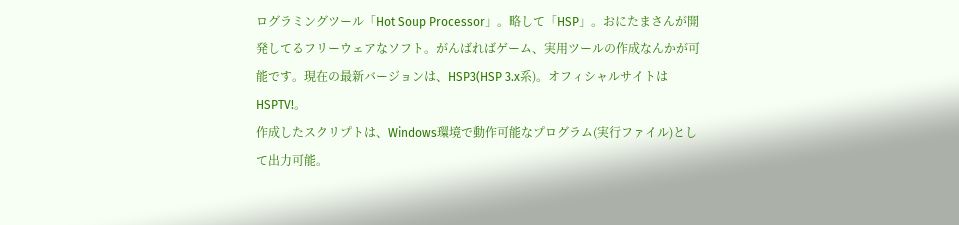ログラミングツール「Hot Soup Processor」。略して「HSP」。おにたまさんが開発してるフリーウェアなソフト。がんばればゲーム、実用ツールの作成なんかが可能です。現在の最新バージョンは、HSP3(HSP 3.x系)。オフィシャルサイトはHSPTV!。
作成したスクリプトは、Windows環境で動作可能なプログラム(実行ファイル)として出力可能。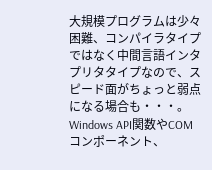大規模プログラムは少々困難、コンパイラタイプではなく中間言語インタプリタタイプなので、スピード面がちょっと弱点になる場合も・・・。Windows API関数やCOMコンポーネント、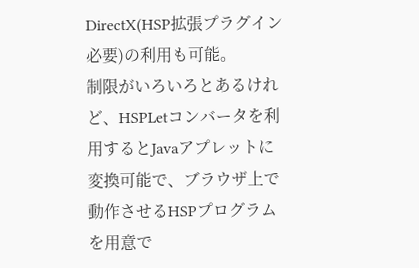DirectX(HSP拡張プラグイン必要)の利用も可能。
制限がいろいろとあるけれど、HSPLetコンバータを利用するとJavaアプレットに変換可能で、ブラウザ上で動作させるHSPプログラムを用意で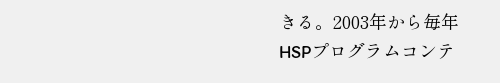きる。2003年から毎年HSPプログラムコンテ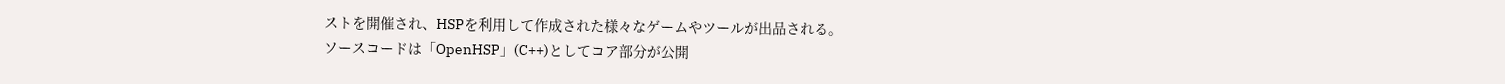ストを開催され、HSPを利用して作成された様々なゲームやツールが出品される。
ソースコードは「OpenHSP」(C++)としてコア部分が公開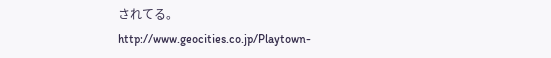されてる。
http://www.geocities.co.jp/Playtown-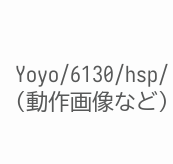Yoyo/6130/hsp/ (動作画像など)